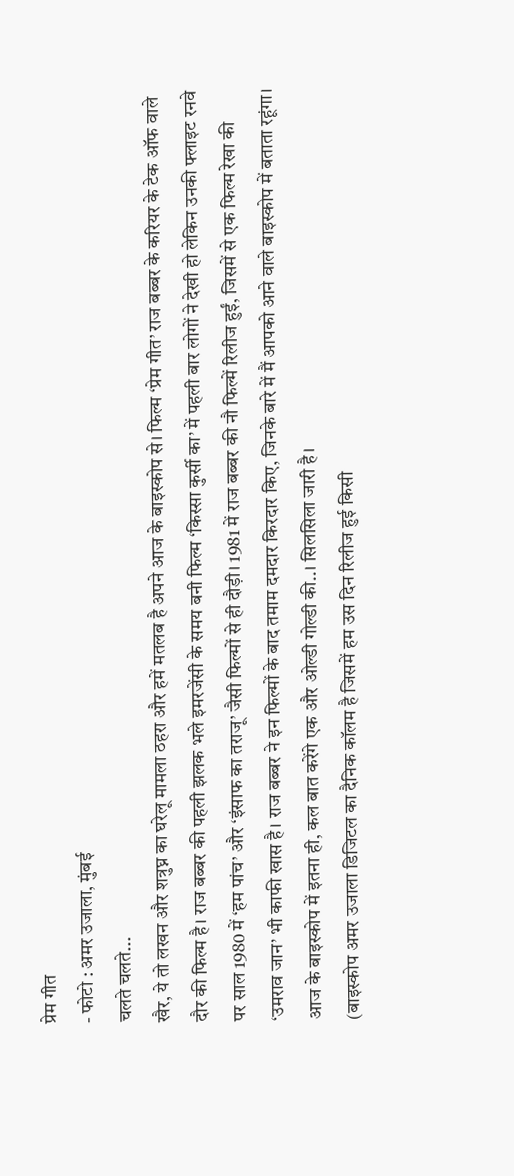प्रेम गीत
- फोटो : अमर उजाला, मुंबई
चलते चलते...
खैर, ये तो लखन और शत्रुघ्न का घरेलू मामला ठहरा और हमें मतलब है अपने आज के बाइस्कोप से। फिल्म ‘प्रेम गीत’ राज बब्बर के करियर के टेक ऑफ वाले दौर की फिल्म है। राज बब्बर की पहली झलक भले इमरजेंसी के समय बनी फिल्म ‘किस्सा कुर्सी का’ में पहली बार लोगों ने देखी हो लेकिन उनकी फ्लाइट रनवे पर साल 1980 में ‘हम पांच’ और ‘इंसाफ का तराजू’ जैसी फिल्मों से ही दौड़ी। 1981 में राज बब्बर की नौ फिल्में रिलीज हुईं, जिसमें से एक फिल्म रेखा की ‘उमराव जान’ भी काफी खास है। राज बब्बर ने इन फिल्मों के बाद तमाम दमदार किरदार किए, जिनके बारे में मैं आपको आने वाले बाइस्कोप में बताता रहूंगा। आज के बाइस्कोप में इतना ही, कल बात करेंगे एक और ओल्डी गोल्डी की..। सिलसिला जारी है।
(बाइस्कोप अमर उजाला डिजिटल का दैनिक कॉलम है जिसमें हम उस दिन रिलीज हुई किसी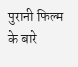पुरानी फिल्म के बारे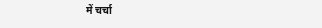में चर्चा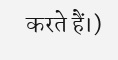करते हैं।)